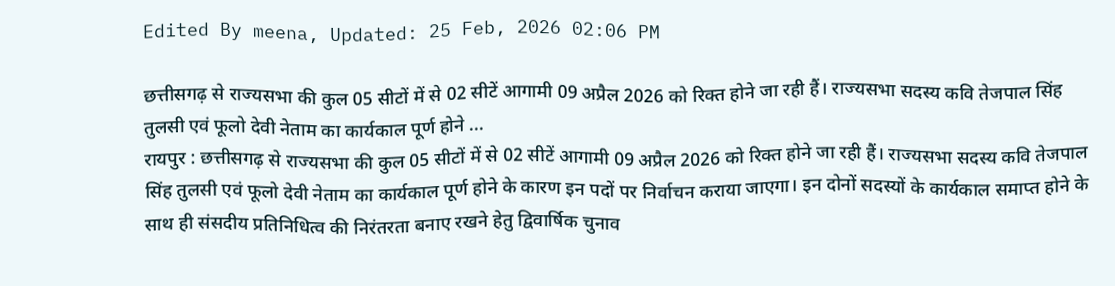Edited By meena, Updated: 25 Feb, 2026 02:06 PM

छत्तीसगढ़ से राज्यसभा की कुल 05 सीटों में से 02 सीटें आगामी 09 अप्रैल 2026 को रिक्त होने जा रही हैं। राज्यसभा सदस्य कवि तेजपाल सिंह तुलसी एवं फूलो देवी नेताम का कार्यकाल पूर्ण होने ...
रायपुर : छत्तीसगढ़ से राज्यसभा की कुल 05 सीटों में से 02 सीटें आगामी 09 अप्रैल 2026 को रिक्त होने जा रही हैं। राज्यसभा सदस्य कवि तेजपाल सिंह तुलसी एवं फूलो देवी नेताम का कार्यकाल पूर्ण होने के कारण इन पदों पर निर्वाचन कराया जाएगा। इन दोनों सदस्यों के कार्यकाल समाप्त होने के साथ ही संसदीय प्रतिनिधित्व की निरंतरता बनाए रखने हेतु द्विवार्षिक चुनाव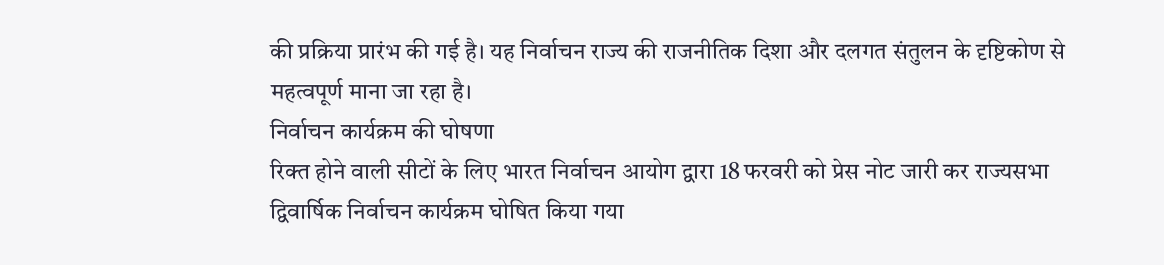की प्रक्रिया प्रारंभ की गई है। यह निर्वाचन राज्य की राजनीतिक दिशा और दलगत संतुलन के दृष्टिकोण से महत्वपूर्ण माना जा रहा है।
निर्वाचन कार्यक्रम की घोषणा
रिक्त होने वाली सीटों के लिए भारत निर्वाचन आयोग द्वारा 18 फरवरी को प्रेस नोट जारी कर राज्यसभा द्विवार्षिक निर्वाचन कार्यक्रम घोषित किया गया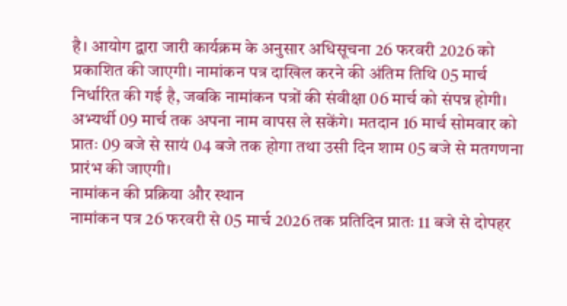है। आयोग द्वारा जारी कार्यक्रम के अनुसार अधिसूचना 26 फरवरी 2026 को प्रकाशित की जाएगी। नामांकन पत्र दाखिल करने की अंतिम तिथि 05 मार्च निर्धारित की गई है, जबकि नामांकन पत्रों की संवीक्षा 06 मार्च को संपन्न होगी। अभ्यर्थी 09 मार्च तक अपना नाम वापस ले सकेंगे। मतदान 16 मार्च सोमवार को प्रातः 09 बजे से सायं 04 बजे तक होगा तथा उसी दिन शाम 05 बजे से मतगणना प्रारंभ की जाएगी।
नामांकन की प्रक्रिया और स्थान
नामांकन पत्र 26 फरवरी से 05 मार्च 2026 तक प्रतिदिन प्रातः 11 बजे से दोपहर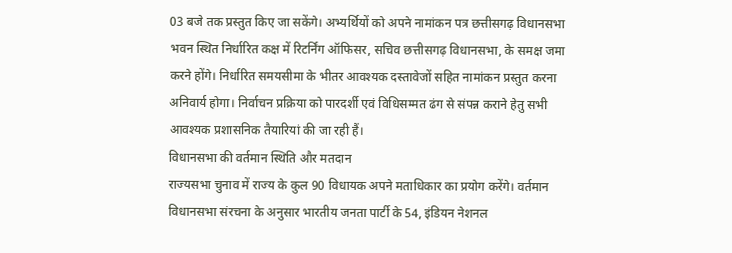03 बजे तक प्रस्तुत किए जा सकेंगे। अभ्यर्थियों को अपने नामांकन पत्र छत्तीसगढ़ विधानसभा भवन स्थित निर्धारित कक्ष में रिटर्निंग ऑफिसर, सचिव छत्तीसगढ़ विधानसभा, के समक्ष जमा करने होंगे। निर्धारित समयसीमा के भीतर आवश्यक दस्तावेजों सहित नामांकन प्रस्तुत करना अनिवार्य होगा। निर्वाचन प्रक्रिया को पारदर्शी एवं विधिसम्मत ढंग से संपन्न कराने हेतु सभी आवश्यक प्रशासनिक तैयारियां की जा रही हैं।
विधानसभा की वर्तमान स्थिति और मतदान
राज्यसभा चुनाव में राज्य के कुल 90 विधायक अपने मताधिकार का प्रयोग करेंगे। वर्तमान विधानसभा संरचना के अनुसार भारतीय जनता पार्टी के 54, इंडियन नेशनल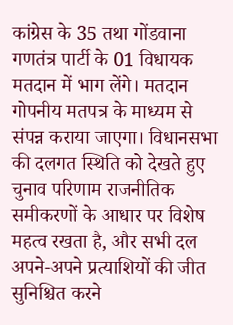कांग्रेस के 35 तथा गोंडवाना गणतंत्र पार्टी के 01 विधायक मतदान में भाग लेंगे। मतदान गोपनीय मतपत्र के माध्यम से संपन्न कराया जाएगा। विधानसभा की दलगत स्थिति को देखते हुए चुनाव परिणाम राजनीतिक समीकरणों के आधार पर विशेष महत्व रखता है, और सभी दल अपने-अपने प्रत्याशियों की जीत सुनिश्चित करने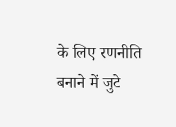के लिए रणनीति बनाने में जुटे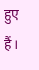हुए हैं।